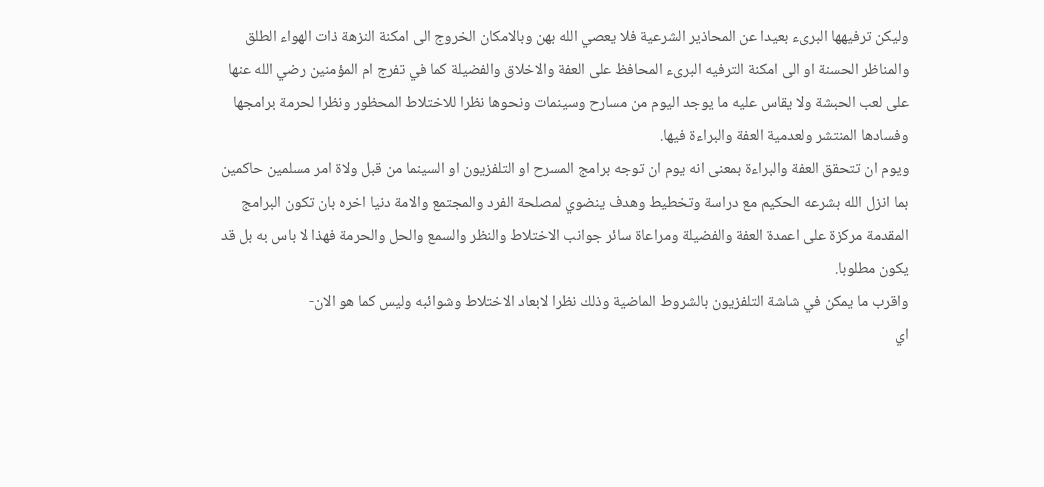وليكن ترفيهها البرىء بعيدا عن المحاذير الشرعية فلا يعصي الله بهن وبالامكان الخروج الى امكنة النزهة ذات الهواء الطلق والمناظر الحسنة او الى امكنة الترفيه البرىء المحافظ على العفة والاخلاق والفضيلة كما في تفرج ام المؤمنين رضي الله عنها على لعب الحبشة ولا يقاس عليه ما يوجد اليوم من مسارح وسينمات ونحوها نظرا للاختلاط المحظور ونظرا لحرمة برامجها وفسادها المنتشر ولعدمية العفة والبراءة فيها.
ويوم ان تتحقق العفة والبراءة بمعنى انه يوم ان توجه برامج المسرح او التلفزيون او السينما من قبل ولاة امر مسلمين حاكمين بما انزل الله بشرعه الحكيم مع دراسة وتخطيط وهدف ينضوي لمصلحة الفرد والمجتمع والامة دنيا اخره بان تكون البرامج المقدمة مركزة على اعمدة العفة والفضيلة ومراعاة سائر جوانب الاختلاط والنظر والسمع والحل والحرمة فهذا لا باس به بل قد يكون مطلوبا.
واقرب ما يمكن في شاشة التلفزيون بالشروط الماضية وذلك نظرا لابعاد الاختلاط وشوائبه وليس كما هو الان-
اي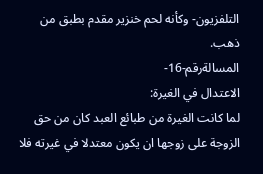التلفزيون- وكأنه لحم خنزير مقدم بطبق من ذهب.
المسالةرقم-16-
الاعتدال في الغيرة:
لما كانت الغيرة من طبائع العبد كان من حق الزوجة على زوجها ان يكون معتدلا في غيرته فلا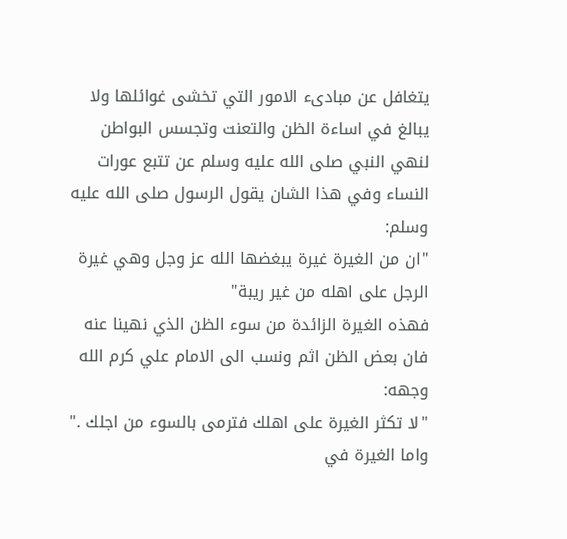يتغافل عن مبادىء الامور التي تخشى غوائلها ولا يبالغ في اساءة الظن والتعنت وتجسس البواطن لنهي النبي صلى الله عليه وسلم عن تتبع عورات النساء وفي هذا الشان يقول الرسول صلى الله عليه وسلم:
"ان من الغيرة غيرة يبغضها الله عز وجل وهي غيرة الرجل على اهله من غير ريبة"
فهذه الغيرة الزائدة من سوء الظن الذي نهينا عنه فان بعض الظن اثم ونسب الى الامام علي كرم الله وجهه:
"لا تكثر الغيرة على اهلك فترمى بالسوء من اجلك ."
واما الغيرة في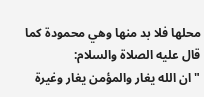محلها فلا بد منها وهي محمودة كما قال عليه الصلاة والسلام:
"ان الله يغار والمؤمن يغار وغيرة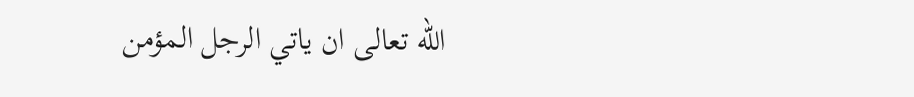الله تعالى ان ياتي الرجل المؤمن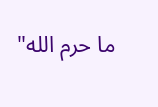ما حرم الله"